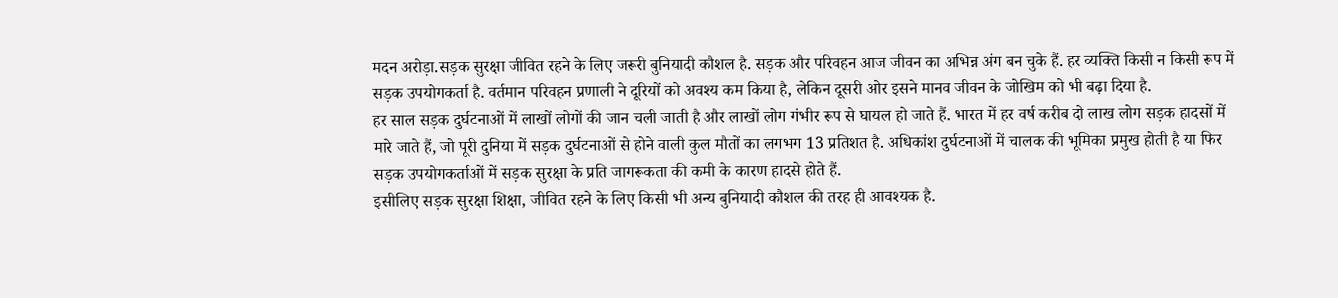मदन अरोड़ा.सड़क सुरक्षा जीवित रहने के लिए जरूरी बुनियादी कौशल है. सड़क और परिवहन आज जीवन का अभिन्न अंग बन चुके हैं. हर व्यक्ति किसी न किसी रूप में सड़क उपयोगकर्ता है. वर्तमान परिवहन प्रणाली ने दूरियों को अवश्य कम किया है, लेकिन दूसरी ओर इसने मानव जीवन के जोखिम को भी बढ़ा दिया है.
हर साल सड़क दुर्घटनाओं में लाखों लोगों की जान चली जाती है और लाखों लोग गंभीर रूप से घायल हो जाते हैं. भारत में हर वर्ष करीब दो लाख लोग सड़क हादसों में मारे जाते हैं, जो पूरी दुनिया में सड़क दुर्घटनाओं से होने वाली कुल मौतों का लगभग 13 प्रतिशत है. अधिकांश दुर्घटनाओं में चालक की भूमिका प्रमुख होती है या फिर सड़क उपयोगकर्ताओं में सड़क सुरक्षा के प्रति जागरूकता की कमी के कारण हादसे होते हैं.
इसीलिए सड़क सुरक्षा शिक्षा, जीवित रहने के लिए किसी भी अन्य बुनियादी कौशल की तरह ही आवश्यक है.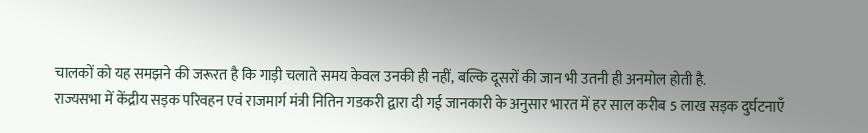चालकों को यह समझने की जरूरत है कि गाड़ी चलाते समय केवल उनकी ही नहीं, बल्कि दूसरों की जान भी उतनी ही अनमोल होती है.
राज्यसभा में केंद्रीय सड़क परिवहन एवं राजमार्ग मंत्री नितिन गडकरी द्वारा दी गई जानकारी के अनुसार भारत में हर साल करीब 5 लाख सड़क दुर्घटनाएँ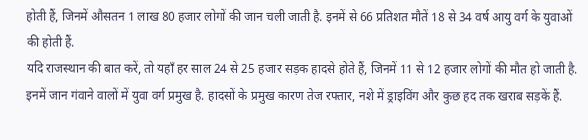होती हैं, जिनमें औसतन 1 लाख 80 हजार लोगों की जान चली जाती है. इनमें से 66 प्रतिशत मौतें 18 से 34 वर्ष आयु वर्ग के युवाओं की होती हैं.
यदि राजस्थान की बात करें, तो यहाँ हर साल 24 से 25 हजार सड़क हादसे होते हैं, जिनमें 11 से 12 हजार लोगों की मौत हो जाती है. इनमें जान गंवाने वालों में युवा वर्ग प्रमुख है. हादसों के प्रमुख कारण तेज रफ्तार, नशे में ड्राइविंग और कुछ हद तक खराब सड़कें हैं.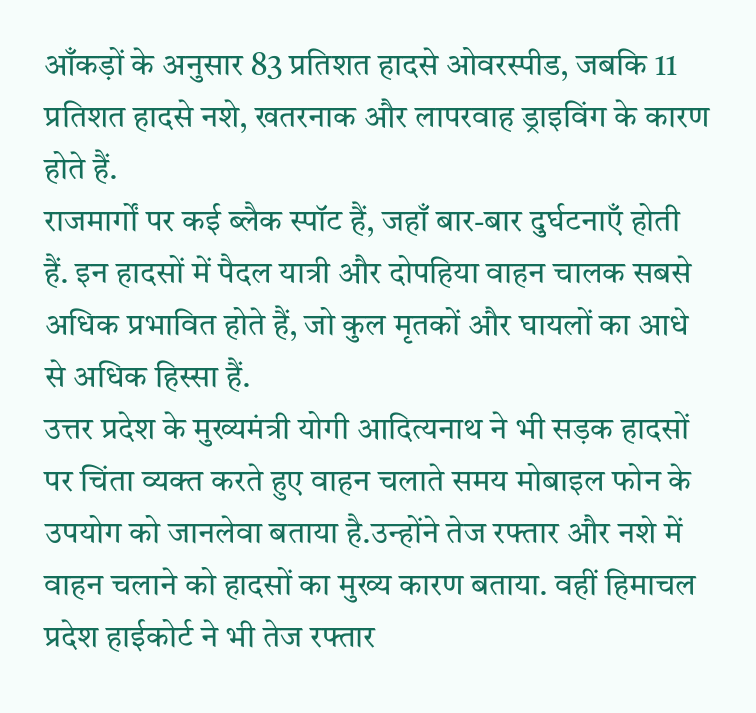आँकड़ों के अनुसार 83 प्रतिशत हादसे ओवरस्पीड, जबकि 11 प्रतिशत हादसे नशे, खतरनाक और लापरवाह ड्राइविंग के कारण होते हैं.
राजमार्गों पर कई ब्लैक स्पॉट हैं, जहाँ बार-बार दुर्घटनाएँ होती हैं. इन हादसों में पैदल यात्री और दोपहिया वाहन चालक सबसे अधिक प्रभावित होते हैं, जो कुल मृतकों और घायलों का आधे से अधिक हिस्सा हैं.
उत्तर प्रदेश के मुख्यमंत्री योगी आदित्यनाथ ने भी सड़क हादसों पर चिंता व्यक्त करते हुए वाहन चलाते समय मोबाइल फोन के उपयोग को जानलेवा बताया है.उन्होंने तेज रफ्तार और नशे में वाहन चलाने को हादसों का मुख्य कारण बताया. वहीं हिमाचल प्रदेश हाईकोर्ट ने भी तेज रफ्तार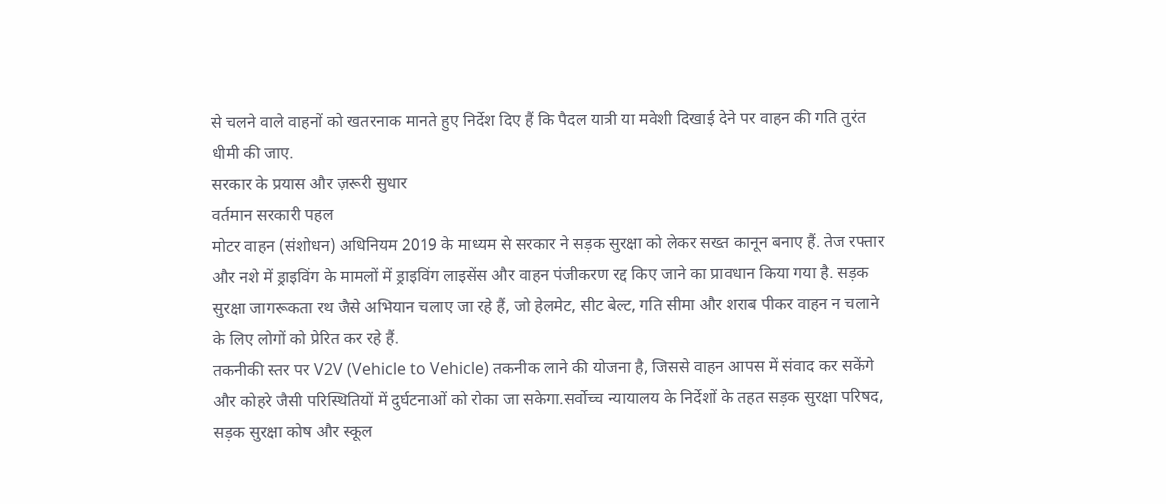से चलने वाले वाहनों को खतरनाक मानते हुए निर्देश दिए हैं कि पैदल यात्री या मवेशी दिखाई देने पर वाहन की गति तुरंत धीमी की जाए.
सरकार के प्रयास और ज़रूरी सुधार
वर्तमान सरकारी पहल
मोटर वाहन (संशोधन) अधिनियम 2019 के माध्यम से सरकार ने सड़क सुरक्षा को लेकर सख्त कानून बनाए हैं. तेज रफ्तार और नशे में ड्राइविंग के मामलों में ड्राइविंग लाइसेंस और वाहन पंजीकरण रद्द किए जाने का प्रावधान किया गया है. सड़क सुरक्षा जागरूकता रथ जैसे अभियान चलाए जा रहे हैं, जो हेलमेट, सीट बेल्ट, गति सीमा और शराब पीकर वाहन न चलाने के लिए लोगों को प्रेरित कर रहे हैं.
तकनीकी स्तर पर V2V (Vehicle to Vehicle) तकनीक लाने की योजना है, जिससे वाहन आपस में संवाद कर सकेंगे और कोहरे जैसी परिस्थितियों में दुर्घटनाओं को रोका जा सकेगा.सर्वोच्च न्यायालय के निर्देशों के तहत सड़क सुरक्षा परिषद, सड़क सुरक्षा कोष और स्कूल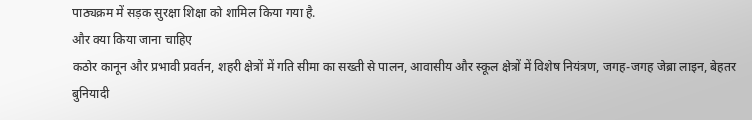पाठ्यक्रम में सड़क सुरक्षा शिक्षा को शामिल किया गया है.
और क्या किया जाना चाहिए
कठोर कानून और प्रभावी प्रवर्तन, शहरी क्षेत्रों में गति सीमा का सख्ती से पालन, आवासीय और स्कूल क्षेत्रों में विशेष नियंत्रण, जगह-जगह जेब्रा लाइन, बेहतर बुनियादी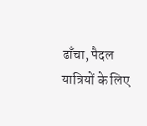ढाँचा, पैदल यात्रियों के लिए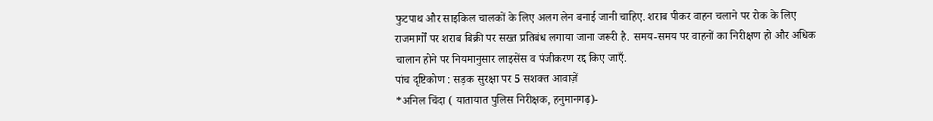फुटपाथ और साइकिल चालकों के लिए अलग लेन बनाई जानी चाहिए. शराब पीकर वाहन चलाने पर रोक के लिए राजमार्गों पर शराब बिक्री पर सख्त प्रतिबंध लगाया जाना जरूरी है. समय-समय पर वाहनों का निरीक्षण हो और अधिक चालान होने पर नियमानुसार लाइसेंस व पंजीकरण रद्द किए जाएँ.
पांच दृष्टिकोण : सड़क सुरक्षा पर 5 सशक्त आवाज़ें
*अनिल चिंदा ( यातायात पुलिस निरीक्षक, हनुमानगढ़)-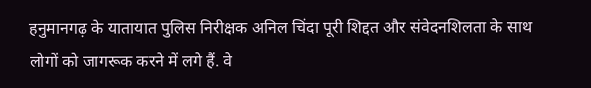हनुमानगढ़ के यातायात पुलिस निरीक्षक अनिल चिंदा पूरी शिद्दत और संवेदनशिलता के साथ लोगों को जागरूक करने में लगे हैं. वे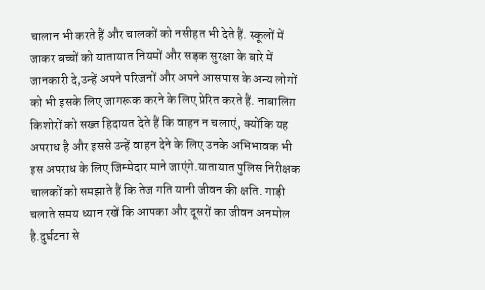चालान भी करते हैं और चालकों को नसीहत भी देते हैं. स्कूलों में जाकर बच्चों को यातायात नियमों और सड़क सुरक्षा के बारे में जानकारी दे,उन्हें अपने परिजनों और अपने आसपास के अन्य लोगों को भी इसके लिए जागरूक करने के लिए प्रेरित करते हैं. नाबालिग़ किशोरों को सख्त हिदायत देते हैं कि वाहन न चलाएं, क्योंकि यह अपराध है और इससे उन्हें वाहन देने के लिए उनके अभिभावक भी इस अपराध के लिए जिम्मेदार माने जाएंगे.यातायात पुलिस निरीक्षक चालकों को समझाते हैं कि तेज गति यानी जीवन की क्षति. गाड़ी चलाते समय ध्यान रखें कि आपका और दूसरों का जीवन अनमोल है.दुर्घटना से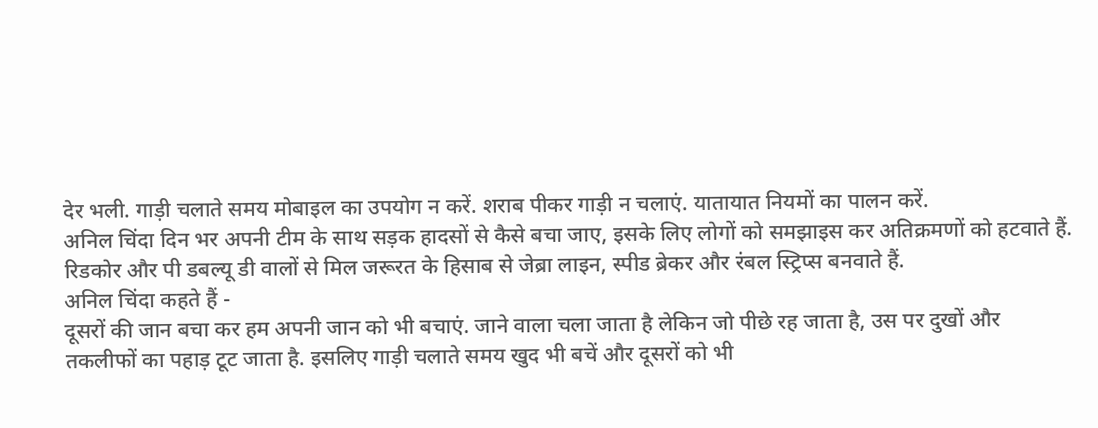देर भली. गाड़ी चलाते समय मोबाइल का उपयोग न करें. शराब पीकर गाड़ी न चलाएं. यातायात नियमों का पालन करें.
अनिल चिंदा दिन भर अपनी टीम के साथ सड़क हादसों से कैसे बचा जाए, इसके लिए लोगों को समझाइस कर अतिक्रमणों को हटवाते हैं. रिडकोर और पी डबल्यू डी वालों से मिल जरूरत के हिसाब से जेब्रा लाइन, स्पीड ब्रेकर और रंबल स्ट्रिप्स बनवाते हैं.
अनिल चिंदा कहते हैं -
दूसरों की जान बचा कर हम अपनी जान को भी बचाएं. जाने वाला चला जाता है लेकिन जो पीछे रह जाता है, उस पर दुखों और तकलीफों का पहाड़ टूट जाता है. इसलिए गाड़ी चलाते समय खुद भी बचें और दूसरों को भी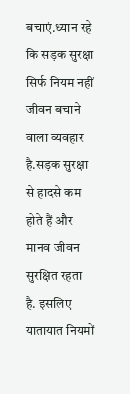बचाएं.ध्यान रहे कि सड़क सुरक्षा सिर्फ नियम नहीं जीवन बचाने वाला व्यवहार है.सड़क सुरक्षा से हादसे कम होते हैं और मानव जीवन सुरक्षित रहता है. इसलिए यातायात नियमों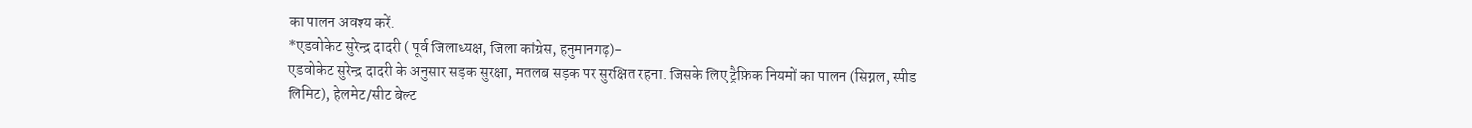का पालन अवश्य करें.
*एडवोकेट सुरेन्द्र दादरी ( पूर्व जिलाध्यक्ष, जिला कांग्रेस, हनुमानगढ़)-
एडवोकेट सुरेन्द्र दादरी के अनुसार सड़क सुरक्षा, मतलब सड़क पर सुरक्षित रहना. जिसके लिए ट्रैफ़िक नियमों का पालन (सिग्नल, स्पीड लिमिट), हेलमेट/सीट बेल्ट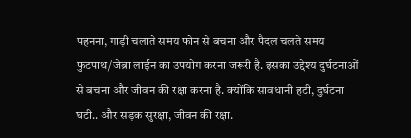पहनना, गाड़ी चलाते समय फोन से बचना और पैदल चलते समय फुटपाथ/जेब्रा लाईन का उपयोग करना जरूरी है. इसका उद्देश्य दुर्घटनाओं से बचना और जीवन की रक्षा करना है. क्योंकि सावधानी हटी, दुर्घटना घटी.. और सड़क सुरक्षा, जीवन की रक्षा.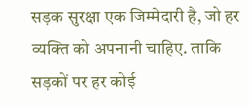सड़क सुरक्षा एक जिम्मेदारी है, जो हर व्यक्ति को अपनानी चाहिए. ताकि सड़कों पर हर कोई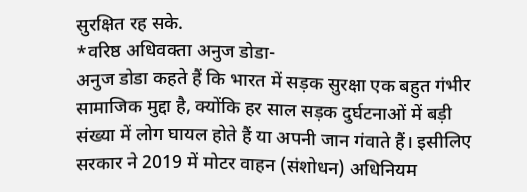सुरक्षित रह सके.
*वरिष्ठ अधिवक्ता अनुज डोडा-
अनुज डोडा कहते हैं कि भारत में सड़क सुरक्षा एक बहुत गंभीर सामाजिक मुद्दा है, क्योंकि हर साल सड़क दुर्घटनाओं में बड़ी संख्या में लोग घायल होते हैं या अपनी जान गंवाते हैं। इसीलिए सरकार ने 2019 में मोटर वाहन (संशोधन) अधिनियम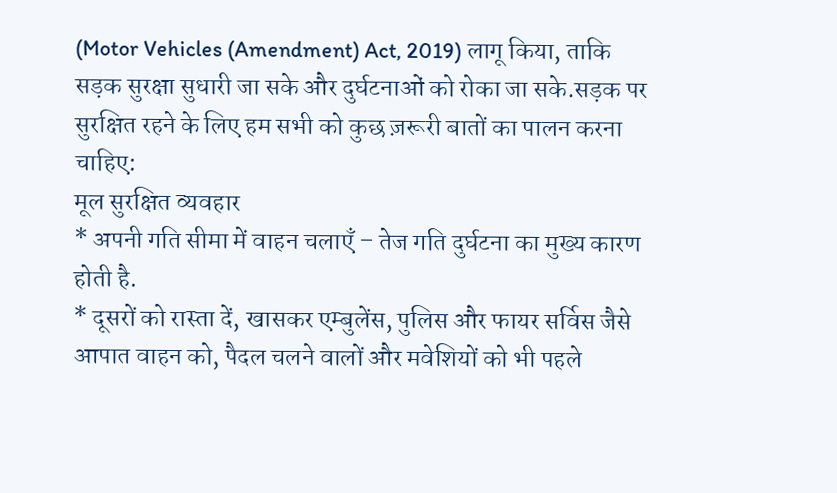(Motor Vehicles (Amendment) Act, 2019) लागू किया, ताकि सड़क सुरक्षा सुधारी जा सके और दुर्घटनाओं को रोका जा सके.सड़क पर सुरक्षित रहने के लिए हम सभी को कुछ ज़रूरी बातों का पालन करना चाहिए:
मूल सुरक्षित व्यवहार
* अपनी गति सीमा में वाहन चलाएँ – तेज गति दुर्घटना का मुख्य कारण होती है.
* दूसरों को रास्ता दें, खासकर एम्बुलेंस, पुलिस और फायर सर्विस जैसे आपात वाहन को, पैदल चलने वालों और मवेशियों को भी पहले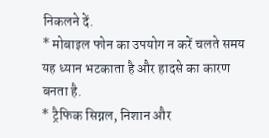निकलने दें.
* मोबाइल फोन का उपयोग न करें चलते समय यह ध्यान भटकाता है और हादसे का कारण बनता है.
* ट्रैफिक सिग्नल, निशान और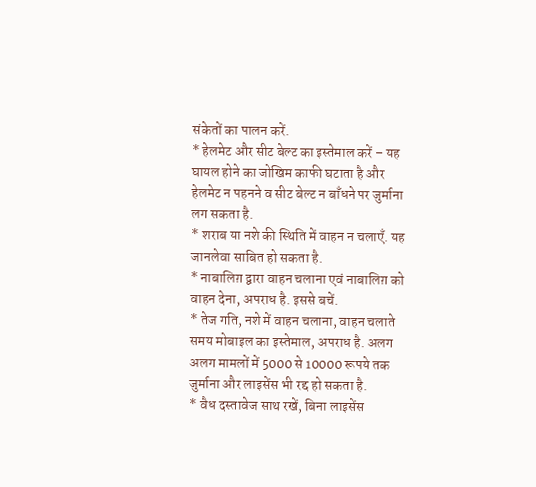संकेतों का पालन करें.
* हेलमेट और सीट बेल्ट का इस्तेमाल करें – यह घायल होने का जोखिम काफी घटाता है और हेलमेट न पहनने व सीट बेल्ट न बाँधने पर जुर्माना लग सकता है.
* शराब या नशे की स्थिति में वाहन न चलाएँ. यह जानलेवा साबित हो सकता है.
* नाबालिग़ द्वारा वाहन चलाना एवं नाबालिग़ को वाहन देना, अपराध है. इससे बचें.
* तेज गति, नशे में वाहन चलाना, वाहन चलाते समय मोबाइल का इस्तेमाल, अपराध है. अलग अलग मामलों में 5000 से 10000 रूपये तक जुर्माना और लाइसेंस भी रद्द हो सकता है.
* वैध दस्तावेज साथ रखें, बिना लाइसेंस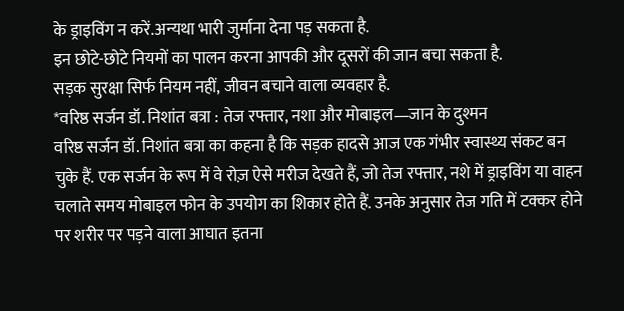के ड्राइविंग न करें.अन्यथा भारी जुर्माना देना पड़ सकता है.
इन छोटे-छोटे नियमों का पालन करना आपकी और दूसरों की जान बचा सकता है.
सड़क सुरक्षा सिर्फ नियम नहीं, जीवन बचाने वाला व्यवहार है.
*वरिष्ठ सर्जन डॉ. निशांत बत्रा : तेज रफ्तार, नशा और मोबाइल—जान के दुश्मन
वरिष्ठ सर्जन डॉ. निशांत बत्रा का कहना है कि सड़क हादसे आज एक गंभीर स्वास्थ्य संकट बन चुके हैं. एक सर्जन के रूप में वे रोज़ ऐसे मरीज देखते हैं, जो तेज रफ्तार, नशे में ड्राइविंग या वाहन चलाते समय मोबाइल फोन के उपयोग का शिकार होते हैं. उनके अनुसार तेज गति में टक्कर होने पर शरीर पर पड़ने वाला आघात इतना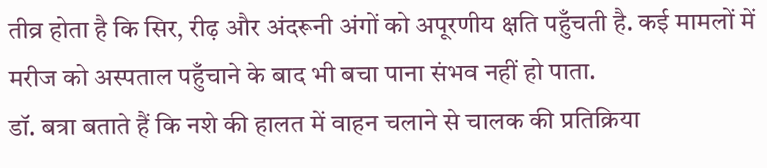तीव्र होता है कि सिर, रीढ़ और अंदरूनी अंगों को अपूरणीय क्षति पहुँचती है. कई मामलों में मरीज को अस्पताल पहुँचाने के बाद भी बचा पाना संभव नहीं हो पाता.
डॉ. बत्रा बताते हैं कि नशे की हालत में वाहन चलाने से चालक की प्रतिक्रिया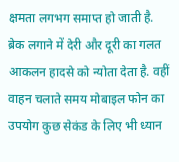क्षमता लगभग समाप्त हो जाती है. ब्रेक लगाने में देरी और दूरी का गलत आकलन हादसे को न्योता देता है. वहीं वाहन चलाते समय मोबाइल फोन का उपयोग कुछ सेकंड के लिए भी ध्यान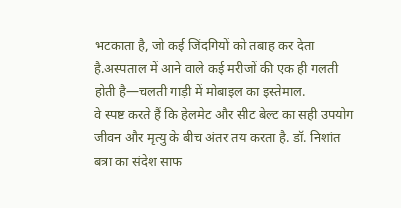भटकाता है, जो कई जिंदगियों को तबाह कर देता है.अस्पताल में आने वाले कई मरीजों की एक ही गलती होती है—चलती गाड़ी में मोबाइल का इस्तेमाल.
वे स्पष्ट करते हैं कि हेलमेट और सीट बेल्ट का सही उपयोग जीवन और मृत्यु के बीच अंतर तय करता है. डॉ. निशांत बत्रा का संदेश साफ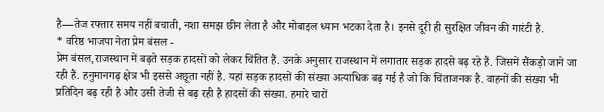है—तेज रफ्तार समय नहीं बचाती, नशा समझ छीन लेता है और मोबाइल ध्यान भटका देता है। इनसे दूरी ही सुरक्षित जीवन की गारंटी है.
* वरिष्ठ भाजपा नेता प्रेम बंसल -
प्रेम बंसल,राजस्थान में बढ़ते सड़क हादसों को लेकर चिंतित हैं. उनके अनुसार राजस्थान में लगातार सड़क हादसे बढ़ रहे हैं. जिसमें सैंकड़ो जाने जा रही हैं. हनुमानगढ़ क्षेत्र भी इससे अछूता नहीं है. यहां सड़क हादसों की संख्या अत्याधिक बढ़ गई है जो कि चिंताजनक है. वाहनों की संख्या भी प्रतिदिन बढ़ रही है और उसी तेजी से बढ़ रही है हादसों की संख्या. हमारे चारों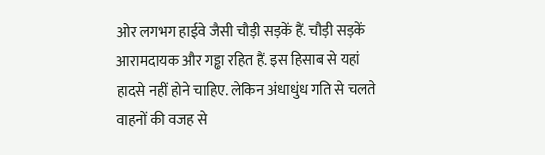ओर लगभग हाईवे जैसी चौड़ी सड़कें हैं. चौड़ी सड़कें आरामदायक और गड्ढा रहित हैं. इस हिसाब से यहां हादसे नहीं होने चाहिए. लेकिन अंधाधुंध गति से चलते वाहनों की वजह से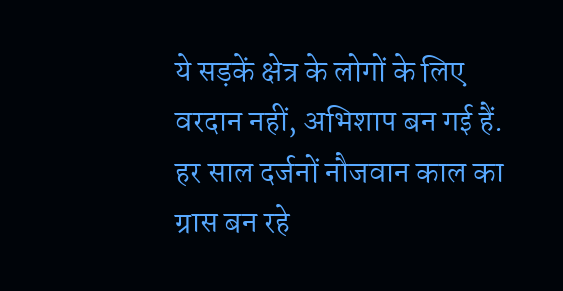ये सड़कें क्षेत्र के लोगों के लिए वरदान नहीं, अभिशाप बन गई हैं. हर साल दर्जनों नौजवान काल का ग्रास बन रहे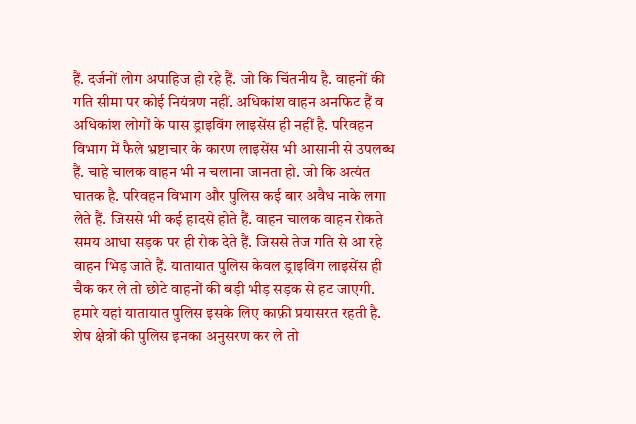हैं. दर्जनों लोग अपाहिज हो रहे हैं. जो कि चिंतनीय है. वाहनों की गति सीमा पर कोई नियंत्रण नहीं. अधिकांश वाहन अनफिट हैं व अधिकांश लोगों के पास ड्राइविंग लाइसेंस ही नहीं है. परिवहन विभाग में फैले भ्रष्टाचार के कारण लाइसेंस भी आसानी से उपलब्ध हैं. चाहे चालक वाहन भी न चलाना जानता हो. जो कि अत्यंत घातक है. परिवहन विभाग और पुलिस कई बार अवैध नाके लगा लेते हैं. जिससे भी कई हादसे होते हैं. वाहन चालक वाहन रोकते समय आधा सड़क पर ही रोक देते हैं. जिससे तेज गति से आ रहे वाहन भिड़ जाते हैं. यातायात पुलिस केवल ड्राइविंग लाइसेंस ही चैक कर ले तो छोटे वाहनों की बड़ी भीड़ सड़क से हट जाएगी. हमारे यहां यातायात पुलिस इसके लिए काफ़ी प्रयासरत रहती है. शेष क्षेत्रों की पुलिस इनका अनुसरण कर ले तो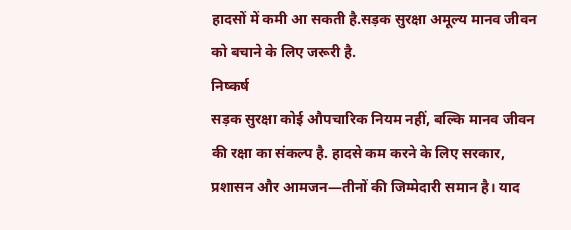हादसों में कमी आ सकती है.सड़क सुरक्षा अमूल्य मानव जीवन को बचाने के लिए जरूरी है.
निष्कर्ष
सड़क सुरक्षा कोई औपचारिक नियम नहीं, बल्कि मानव जीवन की रक्षा का संकल्प है. हादसे कम करने के लिए सरकार, प्रशासन और आमजन—तीनों की जिम्मेदारी समान है। याद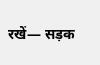रखें— सड़क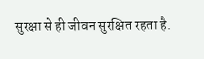सुरक्षा से ही जीवन सुरक्षित रहता है.